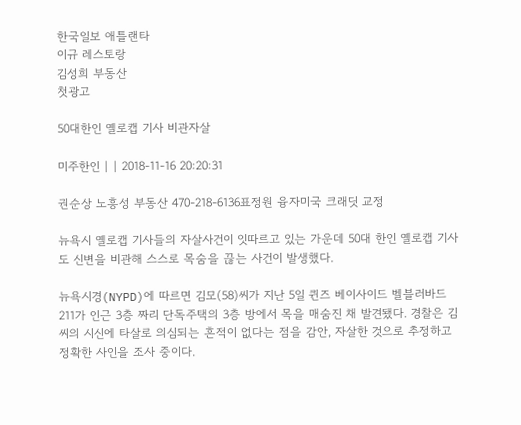한국일보 애틀랜타
이규 레스토랑
김성희 부동산
첫광고

50대한인 옐로캡 기사 비관자살

미주한인 | | 2018-11-16 20:20:31

권순상 노흥성 부동산 470-218-6136표정원 융자미국 크래딧 교정

뉴욕시 옐로캡 기사들의 자살사건이 잇따르고 있는 가운데 50대 한인 옐로캡 기사도 신변을 비관해 스스로 목숨을 끊는 사건이 발생했다.

뉴욕시경(NYPD)에 따르면 김모(58)씨가 지난 5일 퀸즈 베이사이드 벨블러바드 211가 인근 3층 짜리 단독주택의 3층 방에서 목을 매숨진 채 발견됐다. 경찰은 김씨의 시신에 타살로 의심되는 흔적이 없다는 점을 감안, 자살한 것으로 추정하고 정확한 사인을 조사 중이다.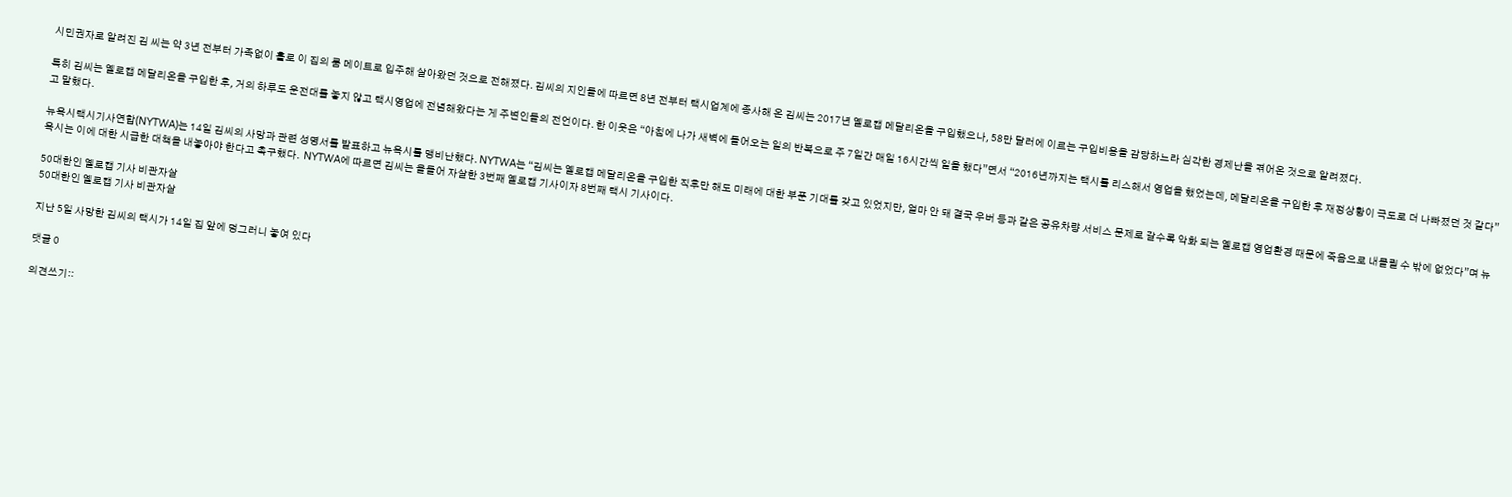시민권자로 알려진 김 씨는 약 3년 전부터 가족없이 홀로 이 집의 룸 메이트로 입주해 살아왔던 것으로 전해졌다. 김씨의 지인들에 따르면 8년 전부터 택시업계에 종사해 온 김씨는 2017년 옐로캡 메달리온을 구입했으나, 58만 달러에 이르는 구입비용을 감당하느라 심각한 경제난을 겪어온 것으로 알려졌다.

특히 김씨는 옐로캡 메달리온을 구입한 후, 거의 하루도 운전대를 놓지 않고 택시영업에 전념해왔다는 게 주변인들의 전언이다. 한 이웃은 “아침에 나가 새벽에 들어오는 일의 반복으로 주 7일간 매일 16시간씩 일을 했다”면서 “2016년까지는 택시를 리스해서 영업을 했었는데, 메달리온을 구입한 후 재정상황이 극도로 더 나빠졌던 것 같다”고 말했다.

뉴욕시택시기사연합(NYTWA)는 14일 김씨의 사망과 관련 성명서를 발표하고 뉴욕시를 맹비난했다. NYTWA는 “김씨는 옐로캡 메달리온을 구입한 직후만 해도 미래에 대한 부푼 기대를 갖고 있었지만, 얼마 안 돼 결국 우버 등과 같은 공유차량 서비스 문제로 갈수록 악화 되는 옐로캡 영업환경 때문에 죽음으로 내몰릴 수 밖에 없었다”며 뉴욕시는 이에 대한 시급한 대책을 내놓아야 한다고 촉구했다.  NYTWA에 따르면 김씨는 올들어 자살한 3번째 옐로캡 기사이자 8번째 택시 기사이다.

50대한인 옐로캡 기사 비관자살
50대한인 옐로캡 기사 비관자살

지난 5일 사망한 김씨의 택시가 14일 집 앞에 덩그러니 놓여 있다

댓글 0

의견쓰기::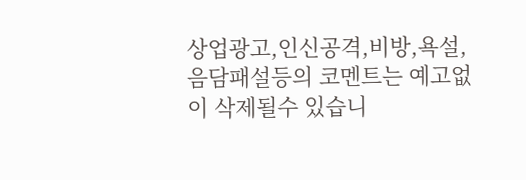상업광고,인신공격,비방,욕설,음담패설등의 코멘트는 예고없이 삭제될수 있습니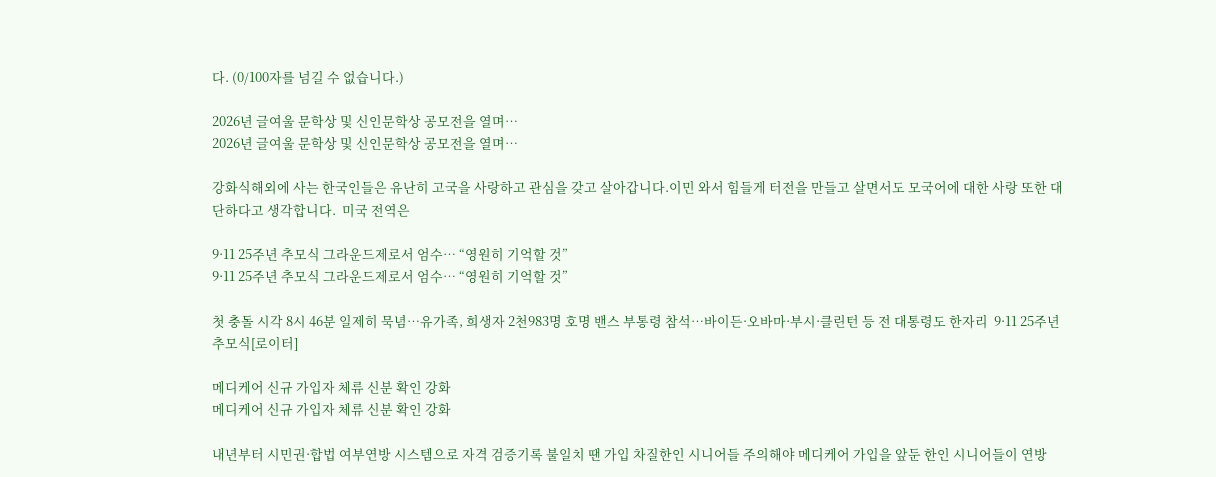다. (0/100자를 넘길 수 없습니다.)

2026년 글여울 문학상 및 신인문학상 공모전을 열며…
2026년 글여울 문학상 및 신인문학상 공모전을 열며…

강화식해외에 사는 한국인들은 유난히 고국을 사랑하고 관심을 갖고 살아갑니다.이민 와서 힘들게 터전을 만들고 살면서도 모국어에 대한 사랑 또한 대단하다고 생각합니다.  미국 전역은

9·11 25주년 추모식 그라운드제로서 엄수… “영원히 기억할 것”
9·11 25주년 추모식 그라운드제로서 엄수… “영원히 기억할 것”

첫 충돌 시각 8시 46분 일제히 묵념…유가족, 희생자 2천983명 호명 밴스 부통령 참석…바이든·오바마·부시·클린턴 등 전 대통령도 한자리  9·11 25주년 추모식[로이터]

메디케어 신규 가입자 체류 신분 확인 강화
메디케어 신규 가입자 체류 신분 확인 강화

내년부터 시민권·합법 여부연방 시스템으로 자격 검증기록 불일치 땐 가입 차질한인 시니어들 주의해야 메디케어 가입을 앞둔 한인 시니어들이 연방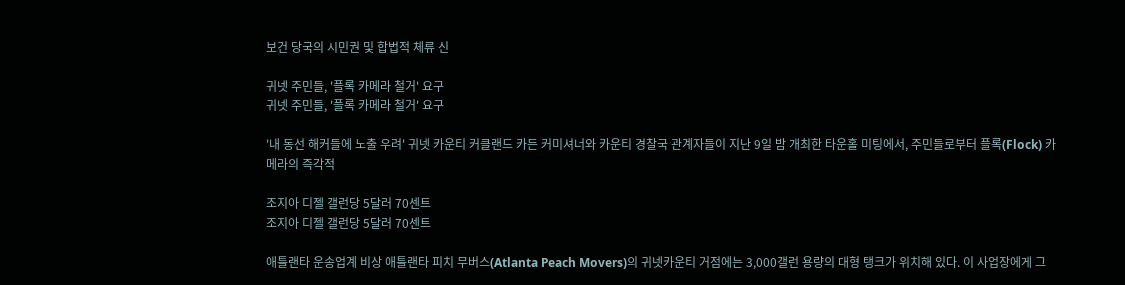보건 당국의 시민권 및 합법적 체류 신

귀넷 주민들, '플록 카메라 철거' 요구
귀넷 주민들, '플록 카메라 철거' 요구

'내 동선 해커들에 노출 우려' 귀넷 카운티 커클랜드 카든 커미셔너와 카운티 경찰국 관계자들이 지난 9일 밤 개최한 타운홀 미팅에서, 주민들로부터 플록(Flock) 카메라의 즉각적

조지아 디젤 갤런당 5달러 70센트
조지아 디젤 갤런당 5달러 70센트

애틀랜타 운송업계 비상 애틀랜타 피치 무버스(Atlanta Peach Movers)의 귀넷카운티 거점에는 3,000갤런 용량의 대형 탱크가 위치해 있다. 이 사업장에게 그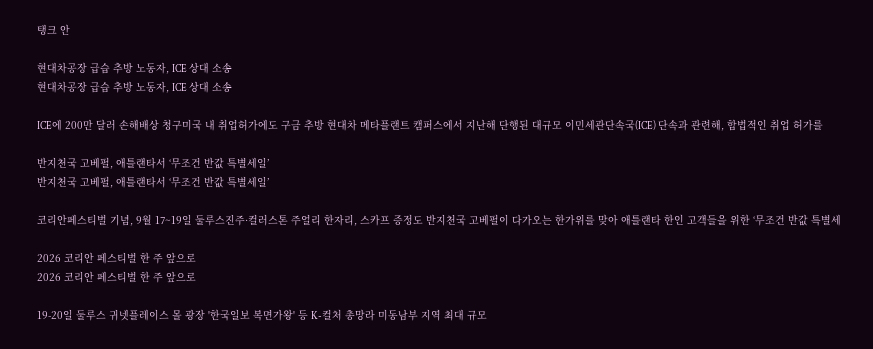탱크 안

현대차공장 급습 추방 노동자, ICE 상대 소송
현대차공장 급습 추방 노동자, ICE 상대 소송

ICE에 200만 달러 손해배상 청구미국 내 취업허가에도 구금 추방 현대차 메타플랜트 캠퍼스에서 지난해 단행된 대규모 이민세관단속국(ICE) 단속과 관련해, 합법적인 취업 허가를

반지천국 고베펄, 애틀랜타서 ‘무조건 반값 특별세일’
반지천국 고베펄, 애틀랜타서 ‘무조건 반값 특별세일’

코리안페스티벌 기념, 9월 17~19일 둘루스진주·컬러스톤 주얼리 한자리, 스카프 증정도 반지천국 고베펄이 다가오는 한가위를 맞아 애틀랜타 한인 고객들을 위한 ‘무조건 반값 특별세

2026 코리안 페스티벌 한 주 앞으로
2026 코리안 페스티벌 한 주 앞으로

19-20일 둘루스 귀넷플레이스 몰 광장 '한국일보 복면가왕' 등 K-컬처 총망라 미동남부 지역 최대 규모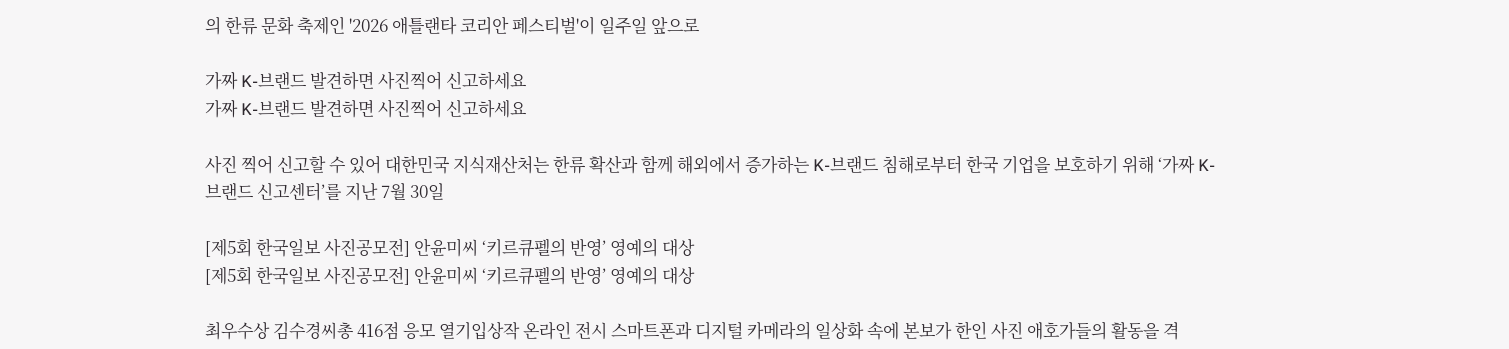의 한류 문화 축제인 '2026 애틀랜타 코리안 페스티벌'이 일주일 앞으로

가짜 K-브랜드 발견하면 사진찍어 신고하세요
가짜 K-브랜드 발견하면 사진찍어 신고하세요

사진 찍어 신고할 수 있어 대한민국 지식재산처는 한류 확산과 함께 해외에서 증가하는 K-브랜드 침해로부터 한국 기업을 보호하기 위해 ‘가짜 K-브랜드 신고센터’를 지난 7월 30일

[제5회 한국일보 사진공모전] 안윤미씨 ‘키르큐펠의 반영’ 영예의 대상
[제5회 한국일보 사진공모전] 안윤미씨 ‘키르큐펠의 반영’ 영예의 대상

최우수상 김수경씨총 416점 응모 열기입상작 온라인 전시 스마트폰과 디지털 카메라의 일상화 속에 본보가 한인 사진 애호가들의 활동을 격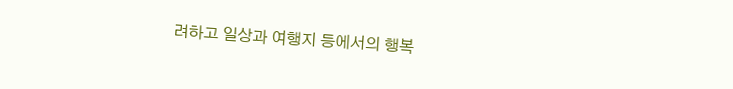려하고 일상과 여행지 등에서의 행복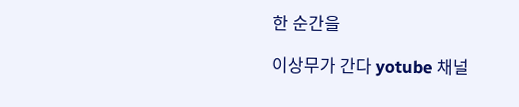한 순간을

이상무가 간다 yotube 채널